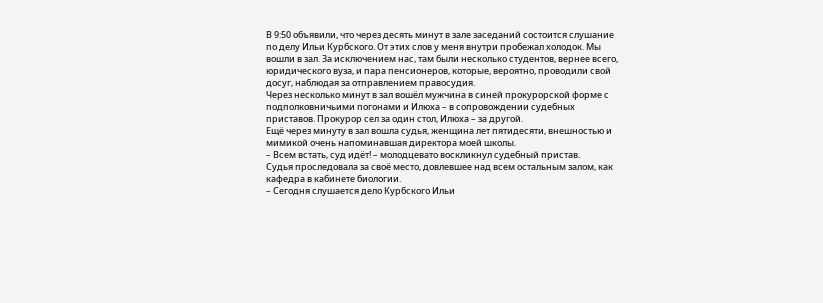В 9:50 объявили, что через десять минут в зале заседаний состоится слушание по делу Ильи Курбского. От этих слов у меня внутри пробежал холодок. Мы вошли в зал. За исключением нас, там были несколько студентов, вернее всего, юридического вуза, и пара пенсионеров, которые, вероятно, проводили свой досуг, наблюдая за отправлением правосудия.
Через несколько минут в зал вошёл мужчина в синей прокурорской форме с подполковничьими погонами и Илюха – в сопровождении судебных приставов. Прокурор сел за один стол, Илюха – за другой.
Ещё через минуту в зал вошла судья, женщина лет пятидесяти, внешностью и мимикой очень напоминавшая директора моей школы.
– Всем встать, суд идёт! – молодцевато воскликнул судебный пристав.
Судья проследовала за своё место, довлевшее над всем остальным залом, как кафедра в кабинете биологии.
– Сегодня слушается дело Курбского Ильи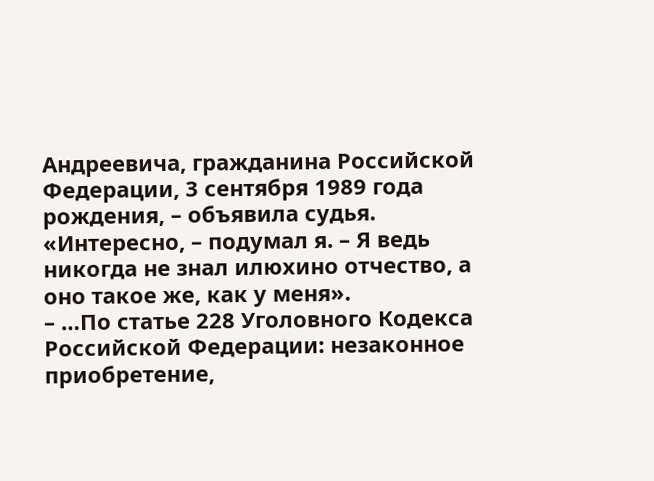Андреевича, гражданина Российской Федерации, 3 сентября 1989 года рождения, – объявила судья.
«Интересно, – подумал я. – Я ведь никогда не знал илюхино отчество, а оно такое же, как у меня».
– …По статье 228 Уголовного Кодекса Российской Федерации: незаконное приобретение,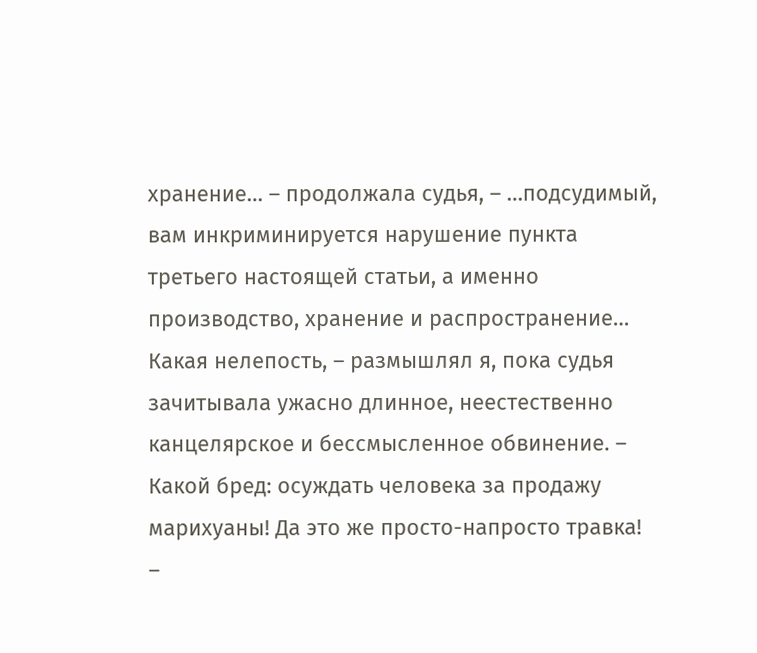хранение… – продолжала судья, – …подсудимый, вам инкриминируется нарушение пункта третьего настоящей статьи, а именно производство, хранение и распространение…
Какая нелепость, – размышлял я, пока судья зачитывала ужасно длинное, неестественно канцелярское и бессмысленное обвинение. – Какой бред: осуждать человека за продажу марихуаны! Да это же просто-напросто травка!
–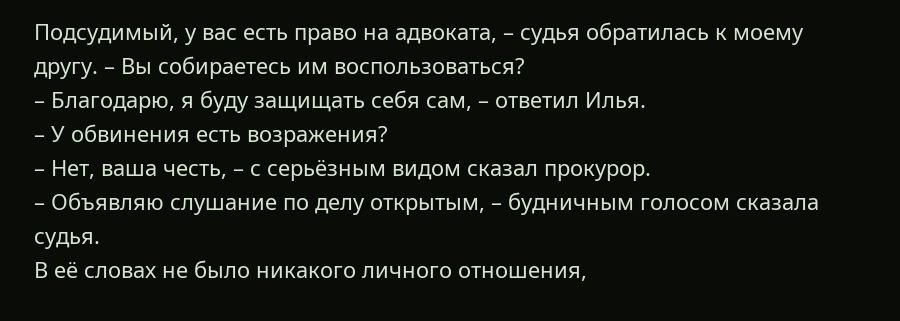Подсудимый, у вас есть право на адвоката, – судья обратилась к моему другу. – Вы собираетесь им воспользоваться?
– Благодарю, я буду защищать себя сам, – ответил Илья.
– У обвинения есть возражения?
– Нет, ваша честь, – с серьёзным видом сказал прокурор.
– Объявляю слушание по делу открытым, – будничным голосом сказала судья.
В её словах не было никакого личного отношения,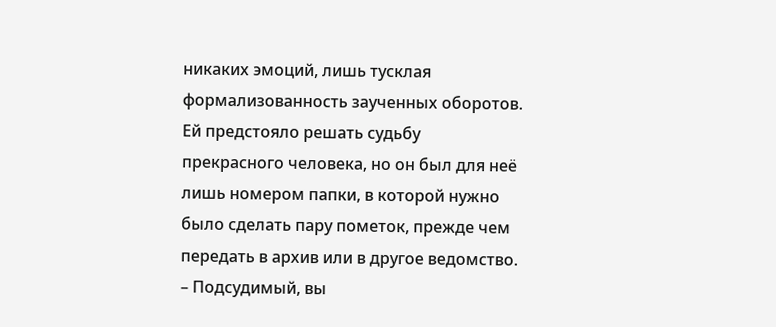никаких эмоций, лишь тусклая формализованность заученных оборотов. Ей предстояло решать судьбу прекрасного человека, но он был для неё лишь номером папки, в которой нужно было сделать пару пометок, прежде чем передать в архив или в другое ведомство.
– Подсудимый, вы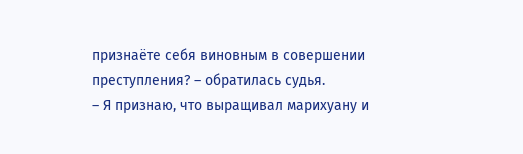признаёте себя виновным в совершении преступления? – обратилась судья.
– Я признаю, что выращивал марихуану и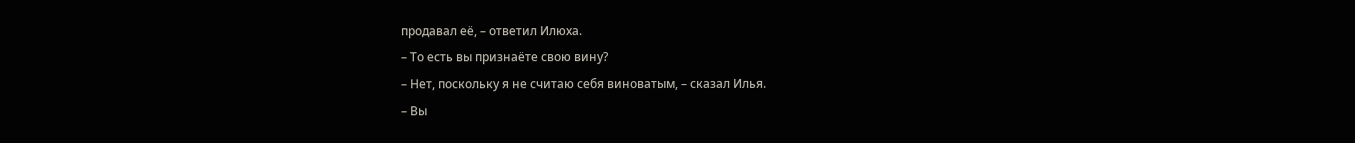продавал её, – ответил Илюха.
– То есть вы признаёте свою вину?
– Нет, поскольку я не считаю себя виноватым, – сказал Илья.
– Вы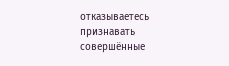отказываетесь признавать совершённые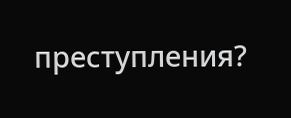преступления?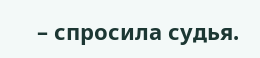– спросила судья.